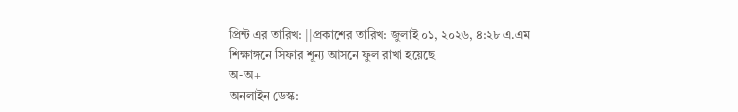প্রিন্ট এর তারিখ: ||প্রকাশের তারিখ: জুলাই ০১, ২০২৬, ৪:২৮ এ.এম
শিক্ষাঙ্গনে সিফার শূন্য আসনে ফুল রাখা হয়েছে
অ-অ+
অনলাইন ডেস্ক: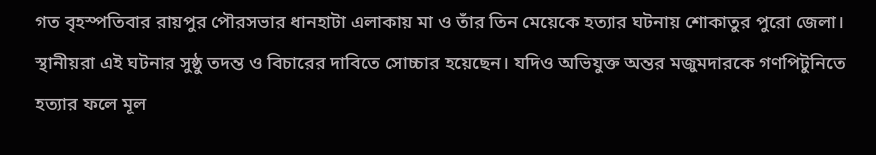গত বৃহস্পতিবার রায়পুর পৌরসভার ধানহাটা এলাকায় মা ও তাঁর তিন মেয়েকে হত্যার ঘটনায় শোকাতুর পুরো জেলা। স্থানীয়রা এই ঘটনার সুষ্ঠু তদন্ত ও বিচারের দাবিতে সোচ্চার হয়েছেন। যদিও অভিযুক্ত অন্তর মজুমদারকে গণপিটুনিতে হত্যার ফলে মূল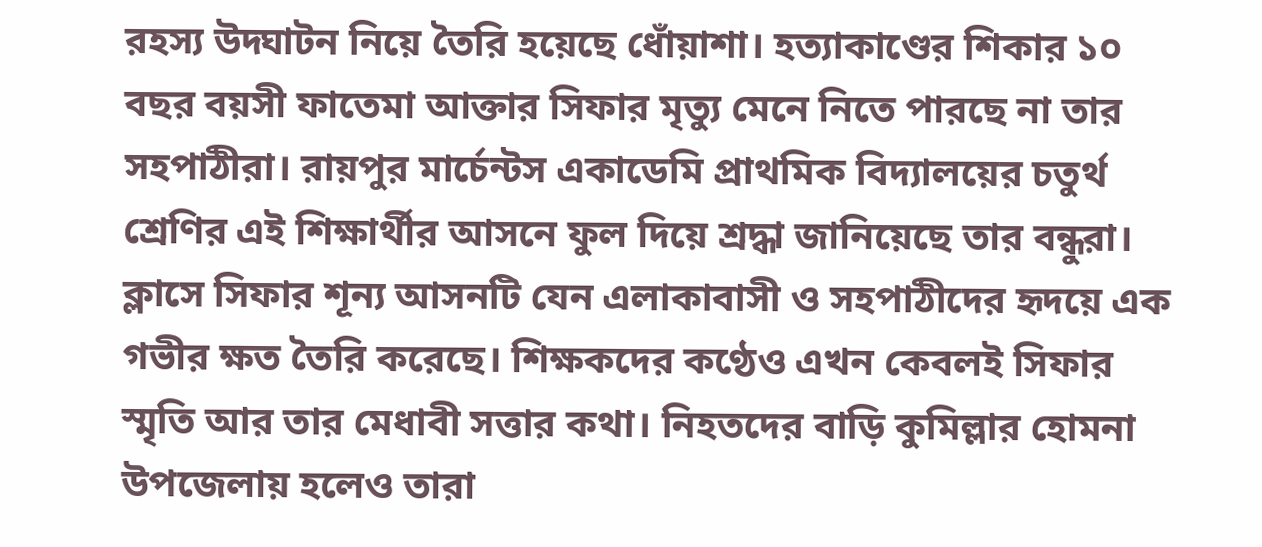রহস্য উদ্ঘাটন নিয়ে তৈরি হয়েছে ধোঁয়াশা। হত্যাকাণ্ডের শিকার ১০ বছর বয়সী ফাতেমা আক্তার সিফার মৃত্যু মেনে নিতে পারছে না তার সহপাঠীরা। রায়পুর মার্চেন্টস একাডেমি প্রাথমিক বিদ্যালয়ের চতুর্থ শ্রেণির এই শিক্ষার্থীর আসনে ফুল দিয়ে শ্রদ্ধা জানিয়েছে তার বন্ধুরা। ক্লাসে সিফার শূন্য আসনটি যেন এলাকাবাসী ও সহপাঠীদের হৃদয়ে এক গভীর ক্ষত তৈরি করেছে। শিক্ষকদের কণ্ঠেও এখন কেবলই সিফার স্মৃতি আর তার মেধাবী সত্তার কথা। নিহতদের বাড়ি কুমিল্লার হোমনা উপজেলায় হলেও তারা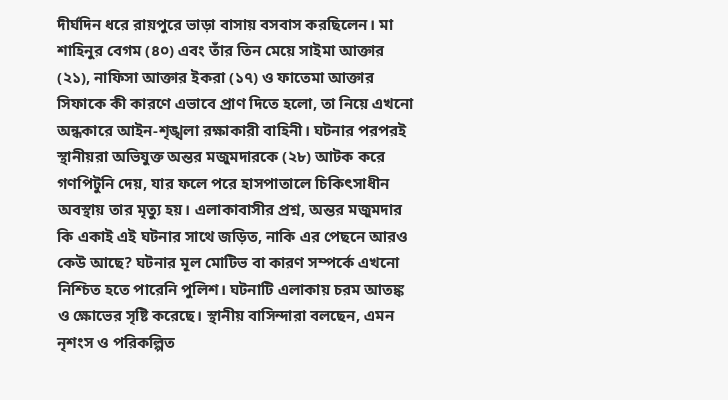দীর্ঘদিন ধরে রায়পুরে ভাড়া বাসায় বসবাস করছিলেন। মা শাহিনুর বেগম (৪০) এবং তাঁর তিন মেয়ে সাইমা আক্তার (২১), নাফিসা আক্তার ইকরা (১৭) ও ফাতেমা আক্তার সিফাকে কী কারণে এভাবে প্রাণ দিতে হলো, তা নিয়ে এখনো অন্ধকারে আইন-শৃঙ্খলা রক্ষাকারী বাহিনী। ঘটনার পরপরই স্থানীয়রা অভিযুক্ত অন্তর মজুমদারকে (২৮) আটক করে গণপিটুনি দেয়, যার ফলে পরে হাসপাতালে চিকিৎসাধীন অবস্থায় তার মৃত্যু হয়। এলাকাবাসীর প্রশ্ন, অন্তর মজুমদার কি একাই এই ঘটনার সাথে জড়িত, নাকি এর পেছনে আরও কেউ আছে? ঘটনার মূল মোটিভ বা কারণ সম্পর্কে এখনো নিশ্চিত হতে পারেনি পুলিশ। ঘটনাটি এলাকায় চরম আতঙ্ক ও ক্ষোভের সৃষ্টি করেছে। স্থানীয় বাসিন্দারা বলছেন, এমন নৃশংস ও পরিকল্পিত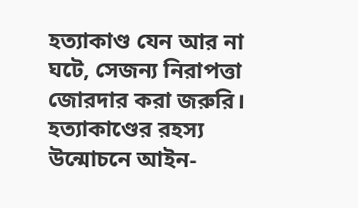হত্যাকাণ্ড যেন আর না ঘটে, সেজন্য নিরাপত্তা জোরদার করা জরুরি। হত্যাকাণ্ডের রহস্য উন্মোচনে আইন-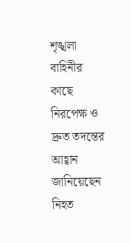শৃঙ্খলা বাহিনীর কাছে নিরপেক্ষ ও দ্রুত তদন্তের আহ্বান জানিয়েছেন নিহত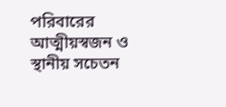পরিবারের আত্মীয়স্বজন ও স্থানীয় সচেতন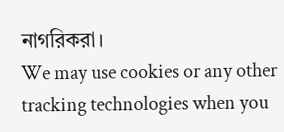নাগরিকরা।
We may use cookies or any other tracking technologies when you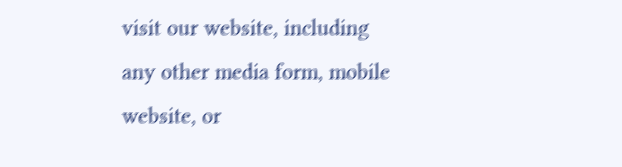visit our website, including any other media form, mobile website, or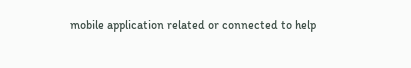mobile application related or connected to help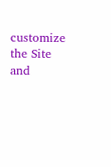customize the Site and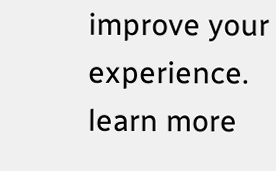improve your experience.
learn more